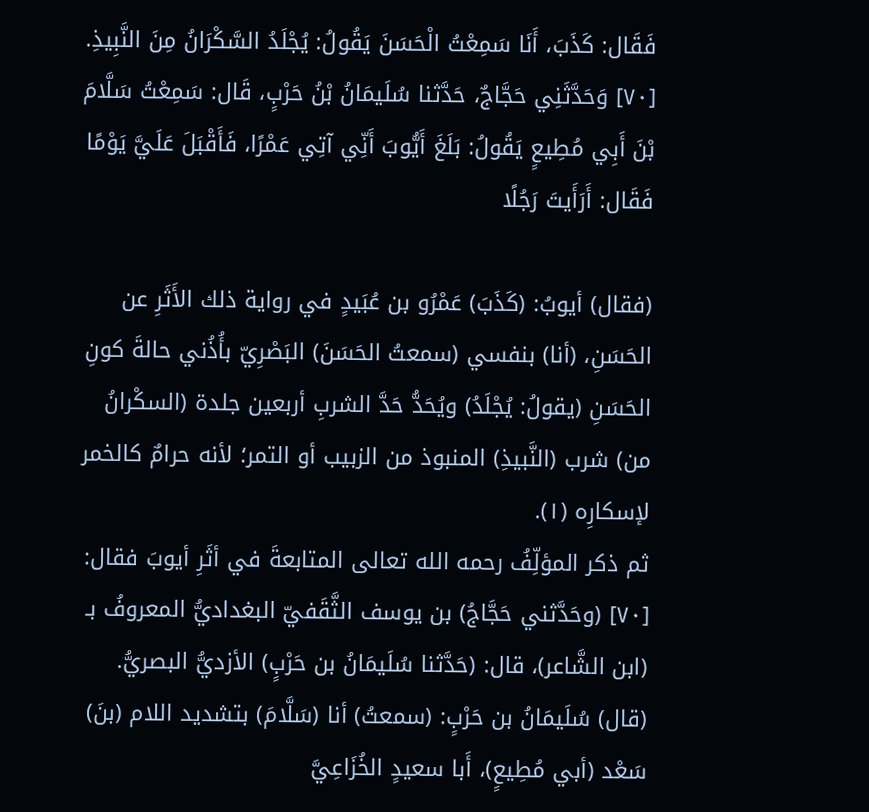فَقَال: كَذَبَ، أَنَا سَمِعْتُ الْحَسَنَ يَقُولُ: يُجْلَدُ السَّكْرَانُ مِنَ النَّبِيذِ.
[٧٠] وَحَدَّثَنِي حَجَّاجٌ، حَدَّثنا سُلَيمَانُ بْنُ حَرْبٍ، قَال: سَمِعْتُ سَلَّامَ بْنَ أَبِي مُطِيعٍ يَقُولُ: بَلَغَ أَيُّوبَ أَنِّي آتِي عَمْرًا، فَأَقْبَلَ عَلَيَّ يَوْمًا فَقَال: أَرَأَيتَ رَجُلًا

(فقال) أيوبُ: (كَذَبَ) عَمْرُو بن عُبَيدٍ في رواية ذلك الأَثَرِ عن الحَسَنِ، (أنا) بنفسي (سمعتُ الحَسَنَ) البَصْرِيّ بأُذُني حالةَ كونِ الحَسَنِ (يقولُ: يُجْلَدُ) ويُحَدُّ حَدَّ الشربِ أربعين جلدة (السكْرانُ من) شرب (النَّبيذِ) المنبوذ من الزبيب أو التمر؛ لأنه حرامٌ كالخمر لإسكارِه (١).
ثم ذكر المؤلِّفُ رحمه الله تعالى المتابعةَ في أثَرِ أيوبَ فقال:
[٧٠] (وحَدَّثني حَجَّاجُ) بن يوسف الثَّقَفيّ البغداديُّ المعروفُ بـ (ابن الشَّاعر)، قال: (حَدَّثنا سُلَيمَانُ بن حَرْبٍ) الأزديُّ البصريُّ.
(قال) سُلَيمَانُ بن حَرْبٍ: (سمعتُ) أنا (سَلَّامَ) بتشديد اللام (بنَ) سَعْد (أبي مُطِيعٍ)، أَبا سعيدٍ الخُزَاعِيَّ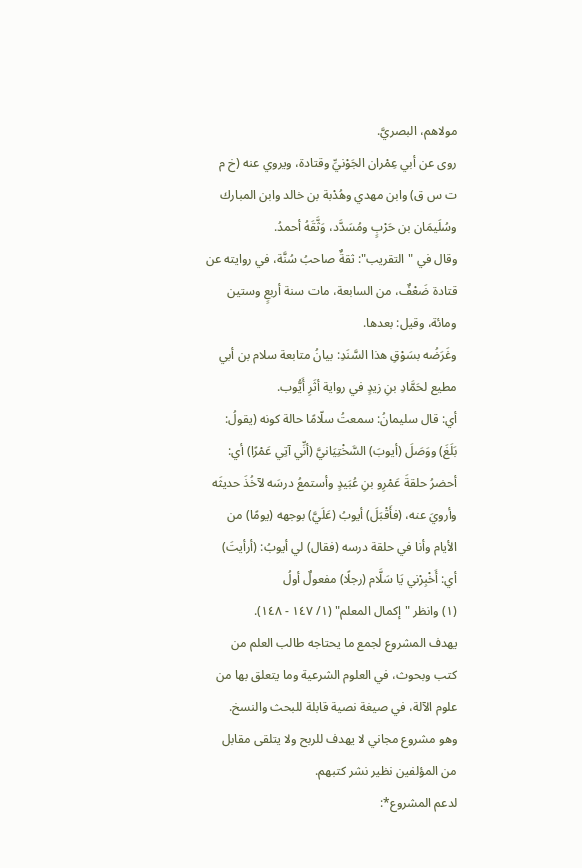مولاهم، البصريَّ.
روى عن أبي عِمْران الجَوْنيِّ وقتادة، ويروي عنه (خ م ت س ق) وابن مهدي وهُدْبة بن خالد وابن المبارك وسُلَيمَان بن حَرْبٍ ومُسَدَّد، وَثَّقَهُ أحمدُ.
وقال في "التقريب": ثقةٌ صاحبُ سُنَّة، في روايته عن قتادة ضَعْفٌ، من السابعة، مات سنة أربعٍ وستين ومائة، وقيل: بعدها.
وغَرَضُه بسَوْقِ هذا السَّنَدِ: بيانُ متابعة سلام بن أبي مطيع لحَمَّادِ بنِ زيدٍ في رواية أثَرِ أَيُّوب.
أي: قال سليمانُ: سمعتُ سلّامًا حالة كونه (يقولُ: بَلَغَ) ووَصَلَ (أيوبَ) السَّخْتِيَانيَّ (أنِّي آتِي عَمْرًا) أي: أحضرُ حلقةَ عَمْرِو بنِ عُبَيدٍ وأستمعُ درسَه لآخُذَ حديثَه وأرويَ عنه، (فأَقْبَلَ) أيوبُ (عَلَيَّ) بوجهه (يومًا) من الأيام وأنا في حلقة درسه (فقال) لي أيوبُ: (أرأيتَ) أي: أَخْبِرْني يَا سَلَّام (رجلًا) مفعولٌ أولُ
(١) وانظر "إكمال المعلم" (١/ ١٤٧ - ١٤٨).
يهدف المشروع لجمع ما يحتاجه طالب العلم من كتب وبحوث، في العلوم الشرعية وما يتعلق بها من علوم الآلة، في صيغة نصية قابلة للبحث والنسخ.
وهو مشروع مجاني لا يهدف للربح ولا يتلقى مقابل من المؤلفين نظير نشر كتبهم.
لدعم المشروع*: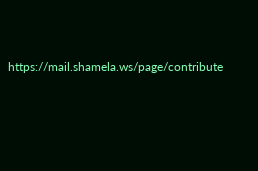https://mail.shamela.ws/page/contribute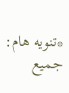*تنويه هام: جميع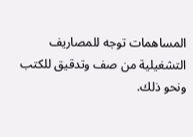المساهمات توجه للمصاريف التشغيلية من صف وتدقيق للكتب ونحو ذلك.